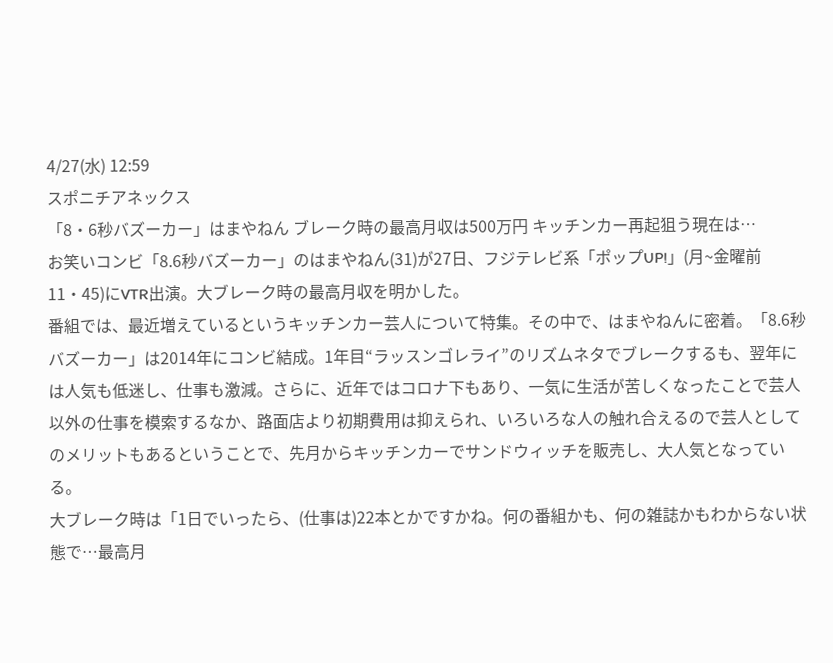4/27(水) 12:59
スポニチアネックス
「8・6秒バズーカー」はまやねん ブレーク時の最高月収は500万円 キッチンカー再起狙う現在は…
お笑いコンビ「8.6秒バズーカー」のはまやねん(31)が27日、フジテレビ系「ポップUP!」(月~金曜前11・45)にVTR出演。大ブレーク時の最高月収を明かした。
番組では、最近増えているというキッチンカー芸人について特集。その中で、はまやねんに密着。「8.6秒バズーカー」は2014年にコンビ結成。1年目“ラッスンゴレライ”のリズムネタでブレークするも、翌年には人気も低迷し、仕事も激減。さらに、近年ではコロナ下もあり、一気に生活が苦しくなったことで芸人以外の仕事を模索するなか、路面店より初期費用は抑えられ、いろいろな人の触れ合えるので芸人としてのメリットもあるということで、先月からキッチンカーでサンドウィッチを販売し、大人気となっている。
大ブレーク時は「1日でいったら、(仕事は)22本とかですかね。何の番組かも、何の雑誌かもわからない状態で…最高月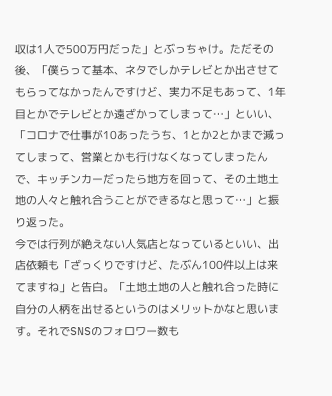収は1人で500万円だった」とぶっちゃけ。ただその後、「僕らって基本、ネタでしかテレビとか出させてもらってなかったんですけど、実力不足もあって、1年目とかでテレビとか遠ざかってしまって…」といい、「コロナで仕事が10あったうち、1とか2とかまで減ってしまって、営業とかも行けなくなってしまったんで、キッチンカーだったら地方を回って、その土地土地の人々と触れ合うことができるなと思って…」と振り返った。
今では行列が絶えない人気店となっているといい、出店依頼も「ざっくりですけど、たぶん100件以上は来てますね」と告白。「土地土地の人と触れ合った時に自分の人柄を出せるというのはメリットかなと思います。それでSNSのフォロワー数も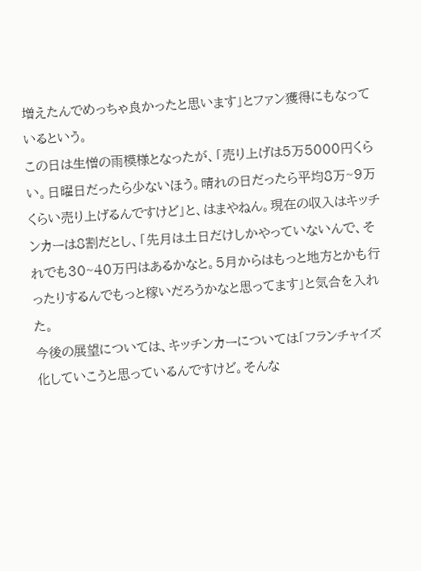増えたんでめっちゃ良かったと思います」とファン獲得にもなっているという。
この日は生憎の雨模様となったが、「売り上げは5万5000円くらい。日曜日だったら少ないほう。晴れの日だったら平均8万~9万くらい売り上げるんですけど」と、はまやねん。現在の収入はキッチンカーは8割だとし、「先月は土日だけしかやっていないんで、それでも30~40万円はあるかなと。5月からはもっと地方とかも行ったりするんでもっと稼いだろうかなと思ってます」と気合を入れた。
今後の展望については、キッチンカーについては「フランチャイズ化していこうと思っているんですけど。そんな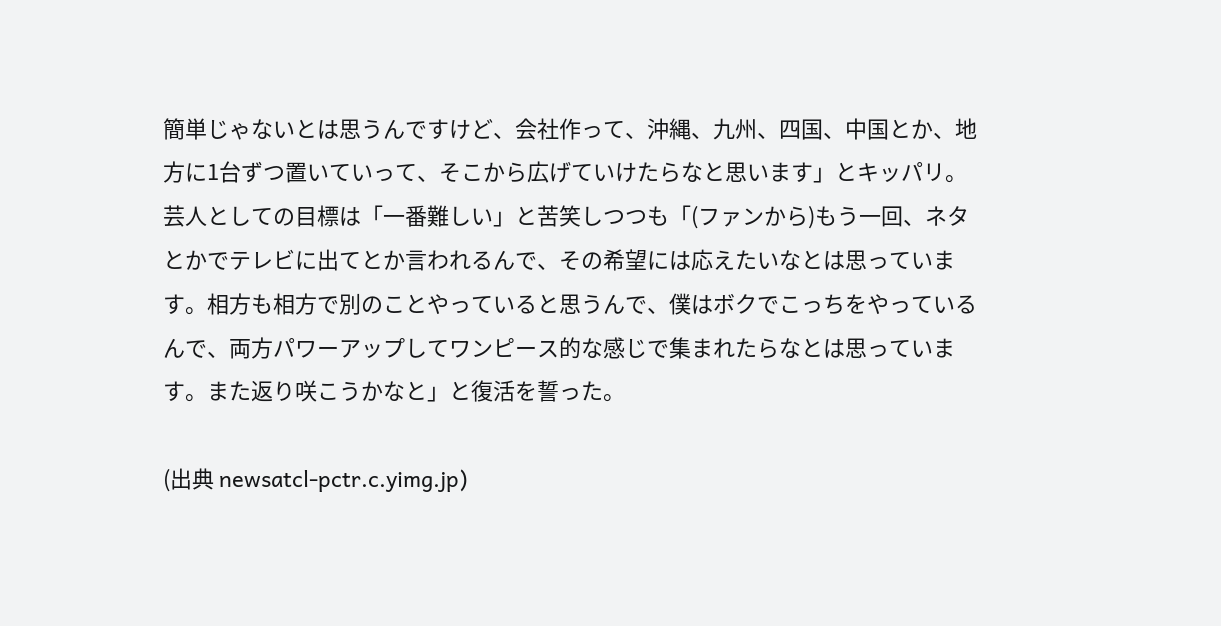簡単じゃないとは思うんですけど、会社作って、沖縄、九州、四国、中国とか、地方に1台ずつ置いていって、そこから広げていけたらなと思います」とキッパリ。
芸人としての目標は「一番難しい」と苦笑しつつも「(ファンから)もう一回、ネタとかでテレビに出てとか言われるんで、その希望には応えたいなとは思っています。相方も相方で別のことやっていると思うんで、僕はボクでこっちをやっているんで、両方パワーアップしてワンピース的な感じで集まれたらなとは思っています。また返り咲こうかなと」と復活を誓った。

(出典 newsatcl-pctr.c.yimg.jp)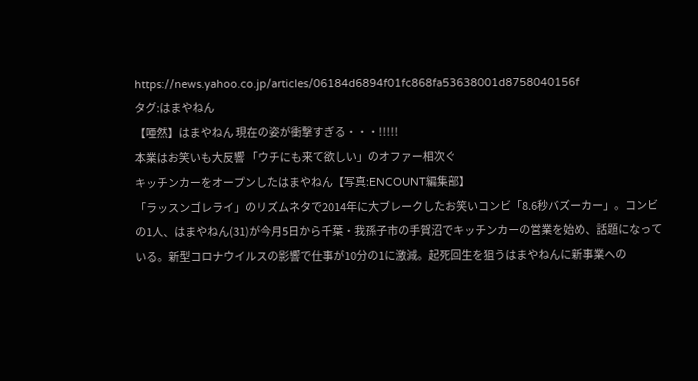https://news.yahoo.co.jp/articles/06184d6894f01fc868fa53638001d8758040156f
タグ:はまやねん
【唖然】はまやねん 現在の姿が衝撃すぎる・・・!!!!!
本業はお笑いも大反響 「ウチにも来て欲しい」のオファー相次ぐ
キッチンカーをオープンしたはまやねん【写真:ENCOUNT編集部】
「ラッスンゴレライ」のリズムネタで2014年に大ブレークしたお笑いコンビ「8.6秒バズーカー」。コンビの1人、はまやねん(31)が今月5日から千葉・我孫子市の手賀沼でキッチンカーの営業を始め、話題になっている。新型コロナウイルスの影響で仕事が10分の1に激減。起死回生を狙うはまやねんに新事業への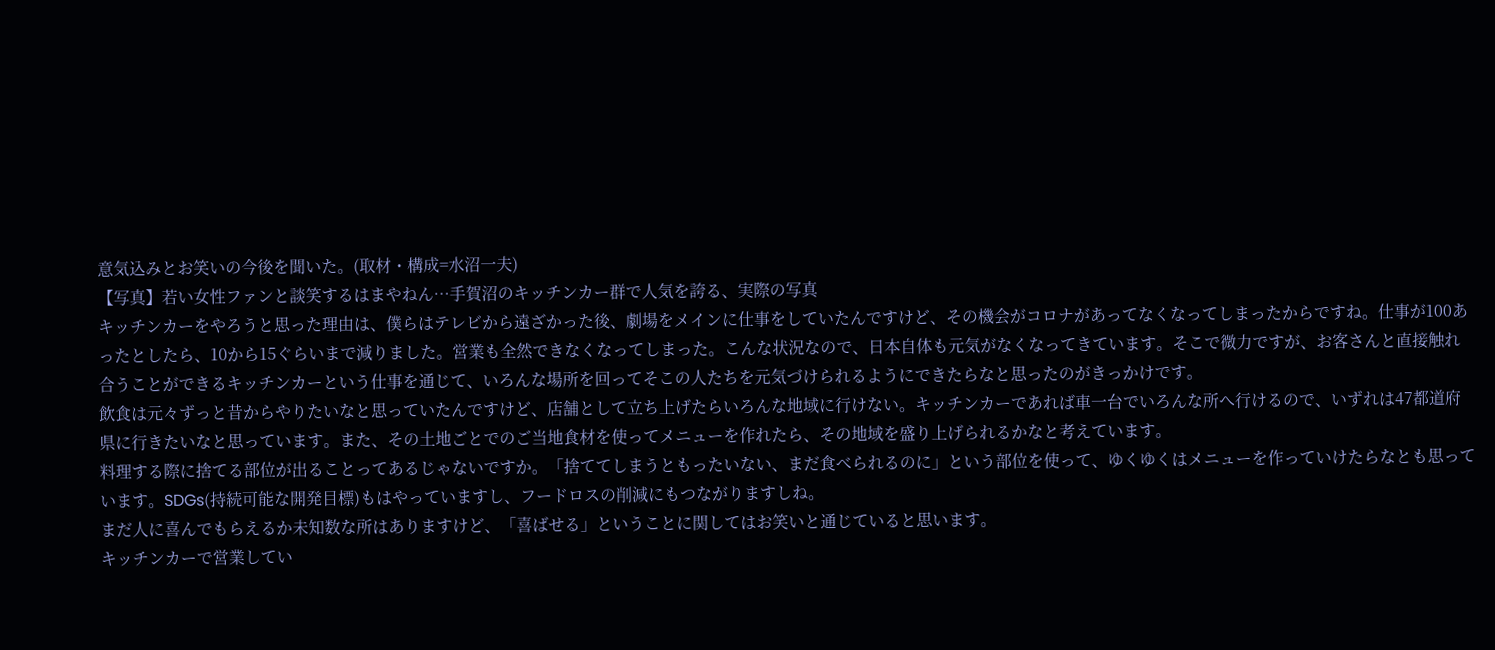意気込みとお笑いの今後を聞いた。(取材・構成=水沼一夫)
【写真】若い女性ファンと談笑するはまやねん…手賀沼のキッチンカー群で人気を誇る、実際の写真
キッチンカーをやろうと思った理由は、僕らはテレビから遠ざかった後、劇場をメインに仕事をしていたんですけど、その機会がコロナがあってなくなってしまったからですね。仕事が100あったとしたら、10から15ぐらいまで減りました。営業も全然できなくなってしまった。こんな状況なので、日本自体も元気がなくなってきています。そこで微力ですが、お客さんと直接触れ合うことができるキッチンカーという仕事を通じて、いろんな場所を回ってそこの人たちを元気づけられるようにできたらなと思ったのがきっかけです。
飲食は元々ずっと昔からやりたいなと思っていたんですけど、店舗として立ち上げたらいろんな地域に行けない。キッチンカーであれば車一台でいろんな所へ行けるので、いずれは47都道府県に行きたいなと思っています。また、その土地ごとでのご当地食材を使ってメニューを作れたら、その地域を盛り上げられるかなと考えています。
料理する際に捨てる部位が出ることってあるじゃないですか。「捨ててしまうともったいない、まだ食べられるのに」という部位を使って、ゆくゆくはメニューを作っていけたらなとも思っています。SDGs(持続可能な開発目標)もはやっていますし、フードロスの削減にもつながりますしね。
まだ人に喜んでもらえるか未知数な所はありますけど、「喜ばせる」ということに関してはお笑いと通じていると思います。
キッチンカーで営業してい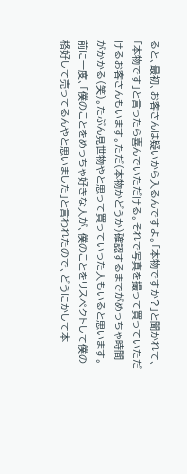ると、最初、お客さんは疑いから入るんですよ。「本物ですか?」と聞かれて、「本物です」と言ったら喜んでいただける。それで写真を撮って買っていただけるお客さんもいます。ただ(本物かどうか)確認するまでがめっちゃ時間がかかる(笑)。たぶん見世物やと思って買っていった人もいると思います。前に一度、「僕のことをめっちゃ好きな人が、僕のことをリスペクトして僕の格好して売ってるんやと思いました」と言われたので、どうにかして本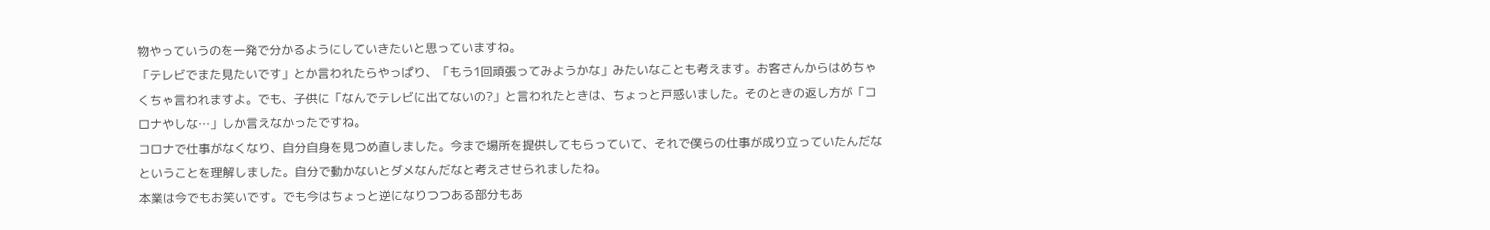物やっていうのを一発で分かるようにしていきたいと思っていますね。
「テレビでまた見たいです」とか言われたらやっぱり、「もう1回頑張ってみようかな」みたいなことも考えます。お客さんからはめちゃくちゃ言われますよ。でも、子供に「なんでテレビに出てないの?」と言われたときは、ちょっと戸惑いました。そのときの返し方が「コロナやしな…」しか言えなかったですね。
コロナで仕事がなくなり、自分自身を見つめ直しました。今まで場所を提供してもらっていて、それで僕らの仕事が成り立っていたんだなということを理解しました。自分で動かないとダメなんだなと考えさせられましたね。
本業は今でもお笑いです。でも今はちょっと逆になりつつある部分もあ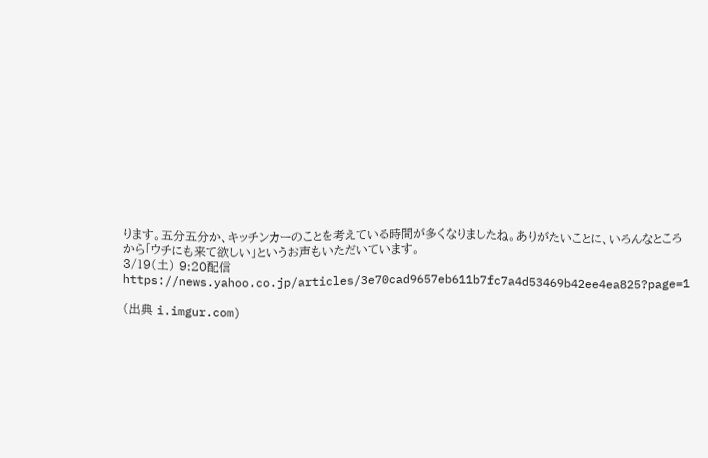ります。五分五分か、キッチンカーのことを考えている時間が多くなりましたね。ありがたいことに、いろんなところから「ウチにも来て欲しい」というお声もいただいています。
3/19(土) 9:20配信
https://news.yahoo.co.jp/articles/3e70cad9657eb611b7fc7a4d53469b42ee4ea825?page=1

(出典 i.imgur.com)